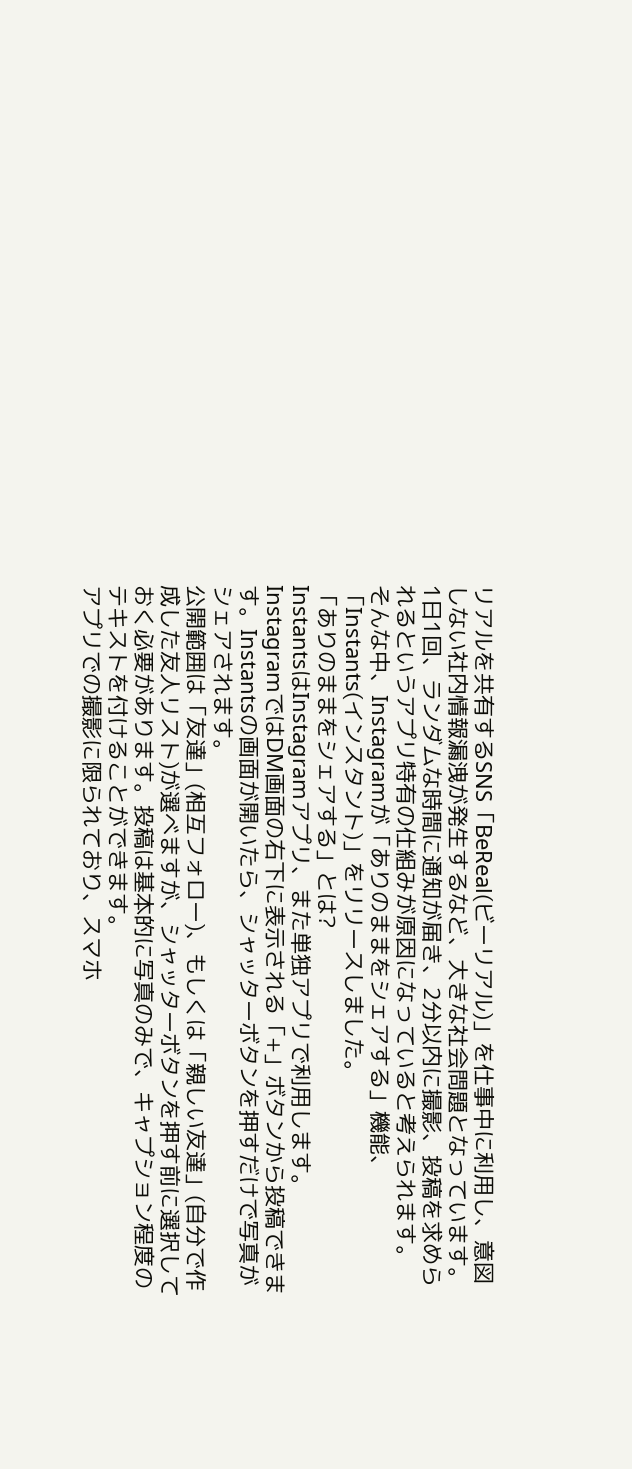リアルを共有するSNS「BeReal(ビーリアル)」を仕事中に利用し、意図しない社内情報漏洩が発生するなど、大きな社会問題となっています。
1日1回、ランダムな時間に通知が届き、2分以内に撮影、投稿を求められるというアプリ特有の仕組みが原因になっていると考えられます。
そんな中、Instagramが「ありのままをシェアする」機能、「Instants(インスタント)」をリリースしました。
「ありのままをシェアする」とは?
InstantsはInstagramアプリ、また単独アプリで利用します。InstagramではDM画面の右下に表示される「+」ボタンから投稿できます。Instantsの画面が開いたら、シャッターボタンを押すだけで写真がシェアされます。
公開範囲は「友達」(相互フォロー)、もしくは「親しい友達」(自分で作成した友人リスト)が選べますが、シャッターボタンを押す前に選択しておく必要があります。投稿は基本的に写真のみで、キャプション程度のテキストを付けることができます。
アプリでの撮影に限られており、スマホ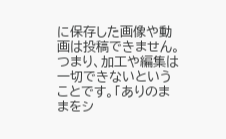に保存した画像や動画は投稿できません。つまり、加工や編集は一切できないということです。「ありのままをシ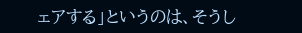ェアする」というのは、そうし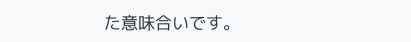た意味合いです。